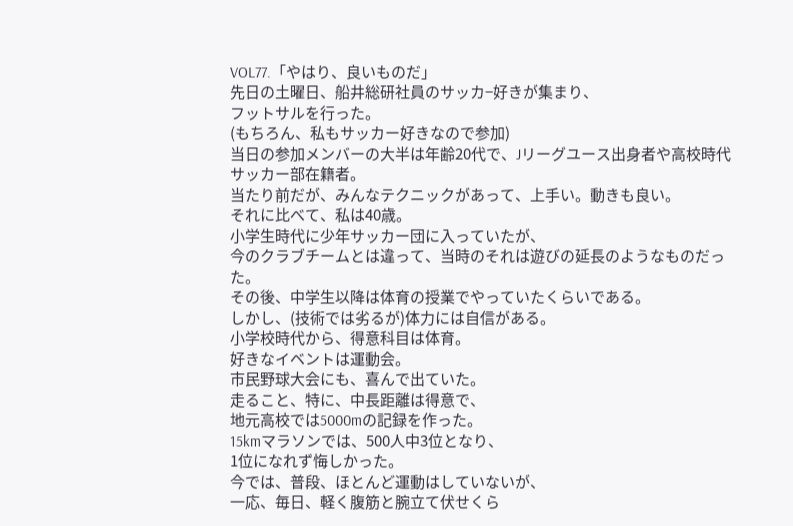VOL77.「やはり、良いものだ」
先日の土曜日、船井総研社員のサッカ−好きが集まり、
フットサルを行った。
(もちろん、私もサッカー好きなので参加)
当日の参加メンバーの大半は年齢20代で、Jリーグユース出身者や高校時代サッカー部在籍者。
当たり前だが、みんなテクニックがあって、上手い。動きも良い。
それに比べて、私は40歳。
小学生時代に少年サッカー団に入っていたが、
今のクラブチームとは違って、当時のそれは遊びの延長のようなものだった。
その後、中学生以降は体育の授業でやっていたくらいである。
しかし、(技術では劣るが)体力には自信がある。
小学校時代から、得意科目は体育。
好きなイベントは運動会。
市民野球大会にも、喜んで出ていた。
走ること、特に、中長距離は得意で、
地元高校では5000mの記録を作った。
15kmマラソンでは、500人中3位となり、
1位になれず悔しかった。
今では、普段、ほとんど運動はしていないが、
一応、毎日、軽く腹筋と腕立て伏せくら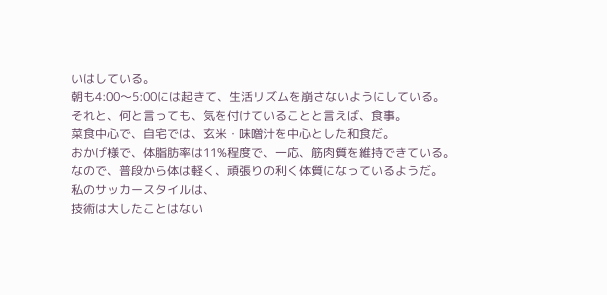いはしている。
朝も4:00〜5:00には起きて、生活リズムを崩さないようにしている。
それと、何と言っても、気を付けていることと言えば、食事。
菜食中心で、自宅では、玄米・味噌汁を中心とした和食だ。
おかげ様で、体脂肪率は11%程度で、一応、筋肉質を維持できている。
なので、普段から体は軽く、頑張りの利く体質になっているようだ。
私のサッカースタイルは、
技術は大したことはない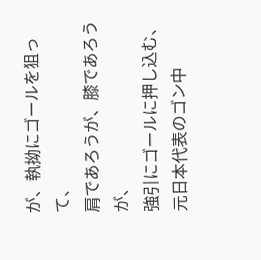が、執拗にゴールを狙って、
肩であろうが、膝であろうが、
強引にゴールに押し込む、
元日本代表のゴン中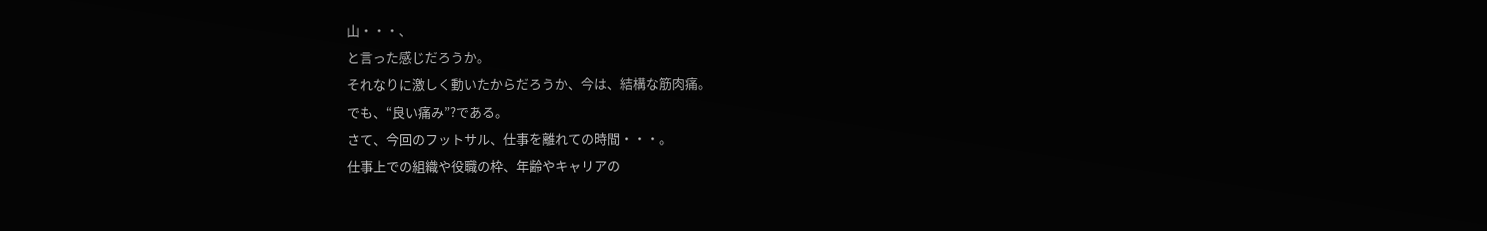山・・・、
と言った感じだろうか。
それなりに激しく動いたからだろうか、今は、結構な筋肉痛。
でも、“良い痛み”?である。
さて、今回のフットサル、仕事を離れての時間・・・。
仕事上での組織や役職の枠、年齢やキャリアの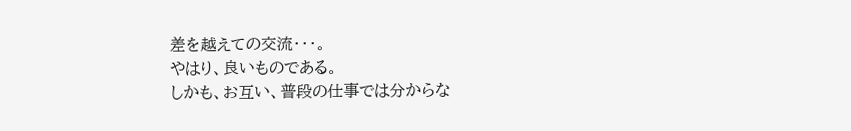差を越えての交流・・・。
やはり、良いものである。
しかも、お互い、普段の仕事では分からな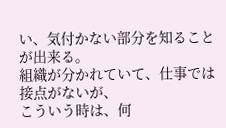い、気付かない部分を知ることが出来る。
組織が分かれていて、仕事では接点がないが、
こういう時は、何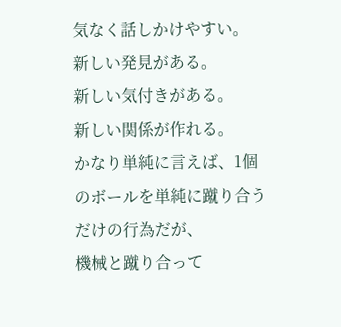気なく話しかけやすい。
新しい発見がある。
新しい気付きがある。
新しい関係が作れる。
かなり単純に言えば、1個のボールを単純に蹴り合うだけの行為だが、
機械と蹴り合って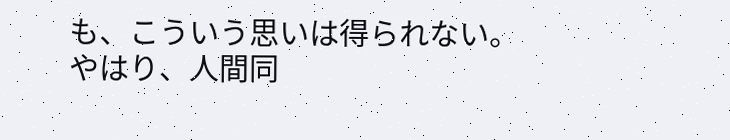も、こういう思いは得られない。
やはり、人間同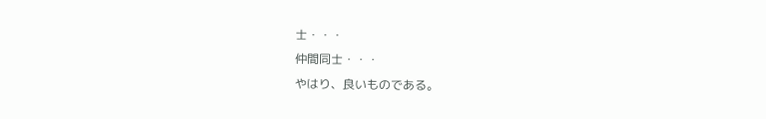士・・・
仲間同士・・・
やはり、良いものである。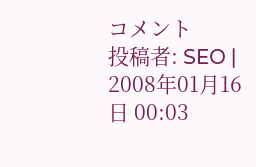コメント
投稿者: SEO | 2008年01月16日 00:03